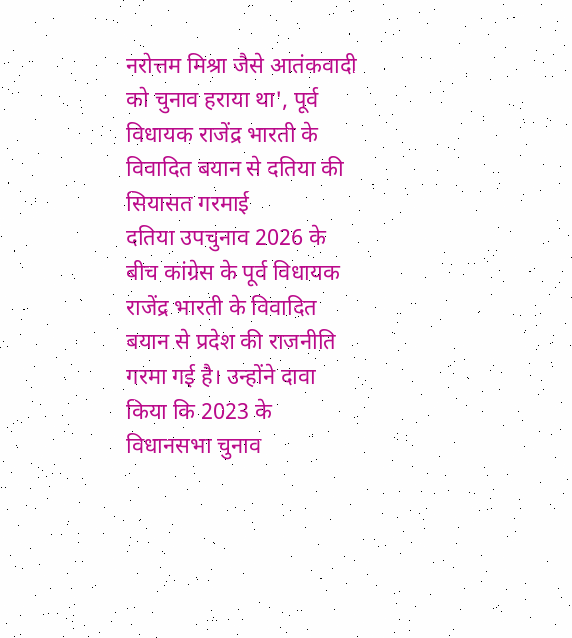नरोत्तम मिश्रा जैसे आतंकवादी को चुनाव हराया था', पूर्व विधायक राजेंद्र भारती के विवादित बयान से दतिया की सियासत गरमाई
दतिया उपचुनाव 2026 के बीच कांग्रेस के पूर्व विधायक राजेंद्र भारती के विवादित बयान से प्रदेश की राजनीति गरमा गई है। उन्होंने दावा किया कि 2023 के विधानसभा चुनाव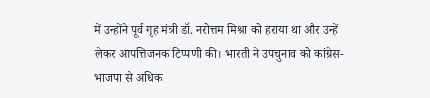में उन्होंने पूर्व गृह मंत्री डॉ. नरोत्तम मिश्रा को हराया था और उन्हें लेकर आपत्तिजनक टिप्पणी की। भारती ने उपचुनाव को कांग्रेस-भाजपा से अधिक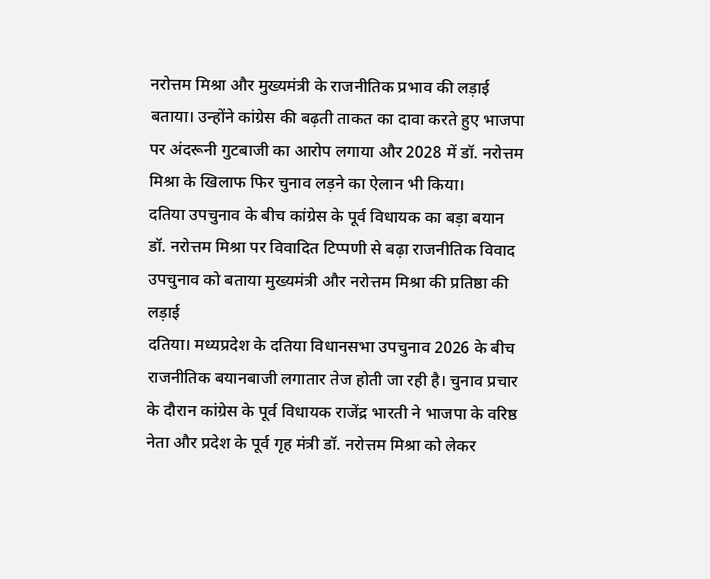नरोत्तम मिश्रा और मुख्यमंत्री के राजनीतिक प्रभाव की लड़ाई बताया। उन्होंने कांग्रेस की बढ़ती ताकत का दावा करते हुए भाजपा पर अंदरूनी गुटबाजी का आरोप लगाया और 2028 में डॉ. नरोत्तम मिश्रा के खिलाफ फिर चुनाव लड़ने का ऐलान भी किया।
दतिया उपचुनाव के बीच कांग्रेस के पूर्व विधायक का बड़ा बयान
डॉ. नरोत्तम मिश्रा पर विवादित टिप्पणी से बढ़ा राजनीतिक विवाद
उपचुनाव को बताया मुख्यमंत्री और नरोत्तम मिश्रा की प्रतिष्ठा की लड़ाई
दतिया। मध्यप्रदेश के दतिया विधानसभा उपचुनाव 2026 के बीच राजनीतिक बयानबाजी लगातार तेज होती जा रही है। चुनाव प्रचार के दौरान कांग्रेस के पूर्व विधायक राजेंद्र भारती ने भाजपा के वरिष्ठ नेता और प्रदेश के पूर्व गृह मंत्री डॉ. नरोत्तम मिश्रा को लेकर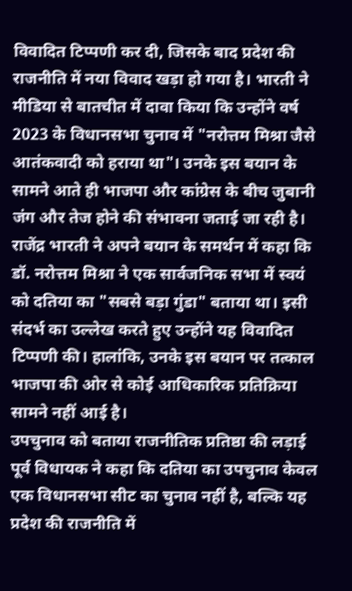विवादित टिप्पणी कर दी, जिसके बाद प्रदेश की राजनीति में नया विवाद खड़ा हो गया है। भारती ने मीडिया से बातचीत में दावा किया कि उन्होंने वर्ष 2023 के विधानसभा चुनाव में "नरोत्तम मिश्रा जैसे आतंकवादी को हराया था"। उनके इस बयान के सामने आते ही भाजपा और कांग्रेस के बीच जुबानी जंग और तेज होने की संभावना जताई जा रही है।
राजेंद्र भारती ने अपने बयान के समर्थन में कहा कि डॉ. नरोत्तम मिश्रा ने एक सार्वजनिक सभा में स्वयं को दतिया का "सबसे बड़ा गुंडा" बताया था। इसी संदर्भ का उल्लेख करते हुए उन्होंने यह विवादित टिप्पणी की। हालांकि, उनके इस बयान पर तत्काल भाजपा की ओर से कोई आधिकारिक प्रतिक्रिया सामने नहीं आई है।
उपचुनाव को बताया राजनीतिक प्रतिष्ठा की लड़ाई
पूर्व विधायक ने कहा कि दतिया का उपचुनाव केवल एक विधानसभा सीट का चुनाव नहीं है, बल्कि यह प्रदेश की राजनीति में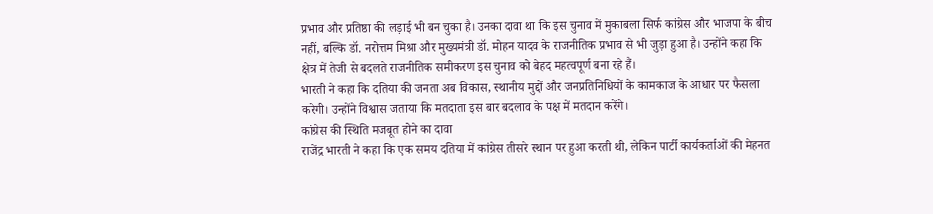प्रभाव और प्रतिष्ठा की लड़ाई भी बन चुका है। उनका दावा था कि इस चुनाव में मुकाबला सिर्फ कांग्रेस और भाजपा के बीच नहीं, बल्कि डॉ. नरोत्तम मिश्रा और मुख्यमंत्री डॉ. मोहन यादव के राजनीतिक प्रभाव से भी जुड़ा हुआ है। उन्होंने कहा कि क्षेत्र में तेजी से बदलते राजनीतिक समीकरण इस चुनाव को बेहद महत्वपूर्ण बना रहे हैं।
भारती ने कहा कि दतिया की जनता अब विकास, स्थानीय मुद्दों और जनप्रतिनिधियों के कामकाज के आधार पर फैसला करेगी। उन्होंने विश्वास जताया कि मतदाता इस बार बदलाव के पक्ष में मतदान करेंगे।
कांग्रेस की स्थिति मजबूत होने का दावा
राजेंद्र भारती ने कहा कि एक समय दतिया में कांग्रेस तीसरे स्थान पर हुआ करती थी, लेकिन पार्टी कार्यकर्ताओं की मेहनत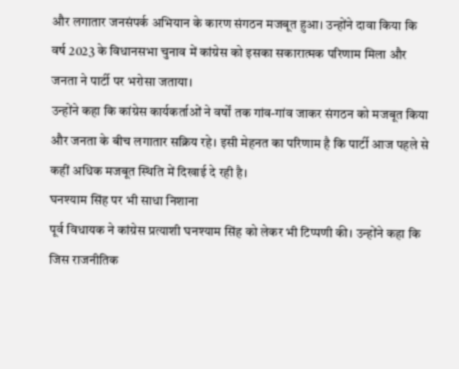और लगातार जनसंपर्क अभियान के कारण संगठन मजबूत हुआ। उन्होंने दावा किया कि वर्ष 2023 के विधानसभा चुनाव में कांग्रेस को इसका सकारात्मक परिणाम मिला और जनता ने पार्टी पर भरोसा जताया।
उन्होंने कहा कि कांग्रेस कार्यकर्ताओं ने वर्षों तक गांव-गांव जाकर संगठन को मजबूत किया और जनता के बीच लगातार सक्रिय रहे। इसी मेहनत का परिणाम है कि पार्टी आज पहले से कहीं अधिक मजबूत स्थिति में दिखाई दे रही है।
घनश्याम सिंह पर भी साधा निशाना
पूर्व विधायक ने कांग्रेस प्रत्याशी घनश्याम सिंह को लेकर भी टिप्पणी की। उन्होंने कहा कि जिस राजनीतिक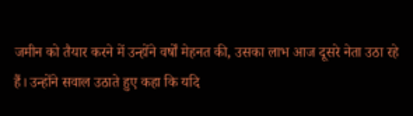जमीन को तैयार करने में उन्होंने वर्षों मेहनत की, उसका लाभ आज दूसरे नेता उठा रहे हैं। उन्होंने सवाल उठाते हुए कहा कि यदि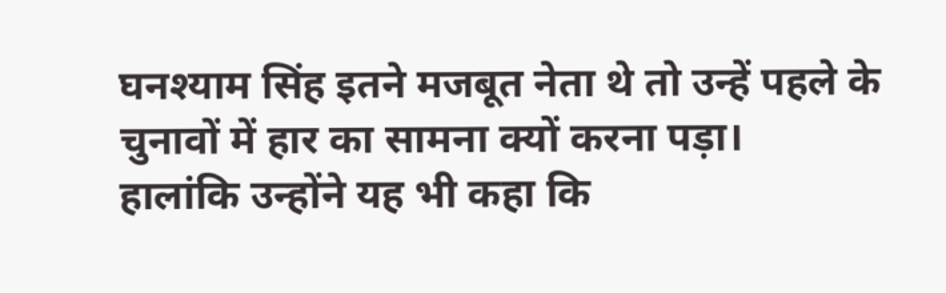घनश्याम सिंह इतने मजबूत नेता थे तो उन्हें पहले के चुनावों में हार का सामना क्यों करना पड़ा।
हालांकि उन्होंने यह भी कहा कि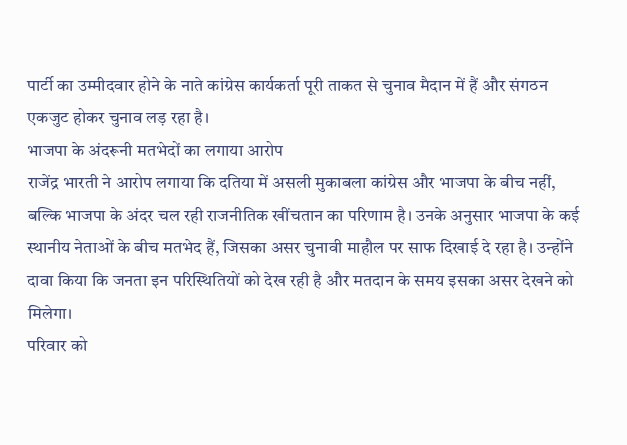पार्टी का उम्मीदवार होने के नाते कांग्रेस कार्यकर्ता पूरी ताकत से चुनाव मैदान में हैं और संगठन एकजुट होकर चुनाव लड़ रहा है।
भाजपा के अंदरूनी मतभेदों का लगाया आरोप
राजेंद्र भारती ने आरोप लगाया कि दतिया में असली मुकाबला कांग्रेस और भाजपा के बीच नहीं, बल्कि भाजपा के अंदर चल रही राजनीतिक खींचतान का परिणाम है। उनके अनुसार भाजपा के कई स्थानीय नेताओं के बीच मतभेद हैं, जिसका असर चुनावी माहौल पर साफ दिखाई दे रहा है। उन्होंने दावा किया कि जनता इन परिस्थितियों को देख रही है और मतदान के समय इसका असर देखने को मिलेगा।
परिवार को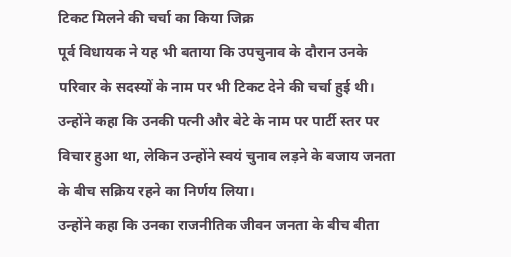टिकट मिलने की चर्चा का किया जिक्र
पूर्व विधायक ने यह भी बताया कि उपचुनाव के दौरान उनके परिवार के सदस्यों के नाम पर भी टिकट देने की चर्चा हुई थी। उन्होंने कहा कि उनकी पत्नी और बेटे के नाम पर पार्टी स्तर पर विचार हुआ था, लेकिन उन्होंने स्वयं चुनाव लड़ने के बजाय जनता के बीच सक्रिय रहने का निर्णय लिया।
उन्होंने कहा कि उनका राजनीतिक जीवन जनता के बीच बीता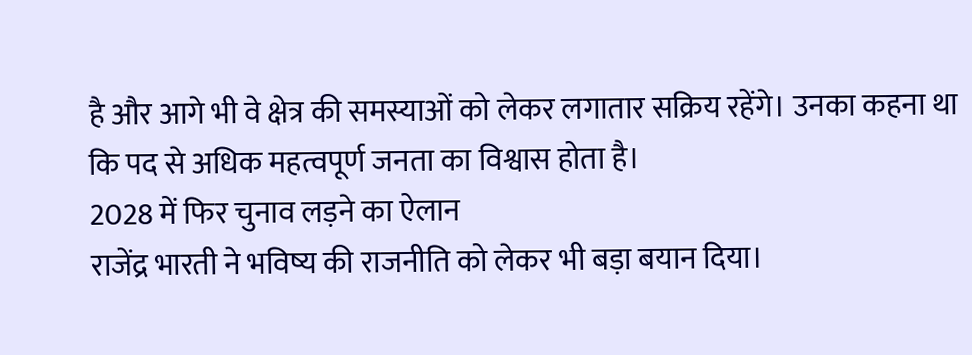है और आगे भी वे क्षेत्र की समस्याओं को लेकर लगातार सक्रिय रहेंगे। उनका कहना था कि पद से अधिक महत्वपूर्ण जनता का विश्वास होता है।
2028 में फिर चुनाव लड़ने का ऐलान
राजेंद्र भारती ने भविष्य की राजनीति को लेकर भी बड़ा बयान दिया।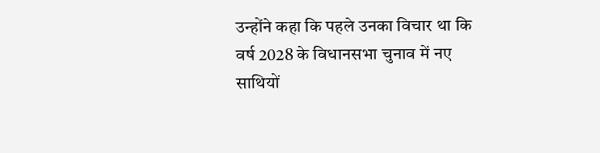उन्होंने कहा कि पहले उनका विचार था कि वर्ष 2028 के विधानसभा चुनाव में नए साथियों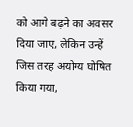को आगे बढ़ने का अवसर दिया जाए, लेकिन उन्हें जिस तरह अयोग्य घोषित किया गया,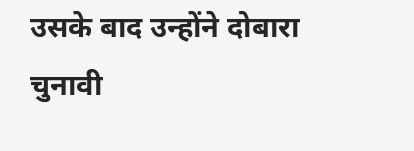उसके बाद उन्होंने दोबारा चुनावी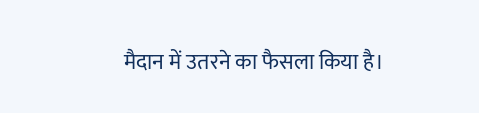मैदान में उतरने का फैसला किया है।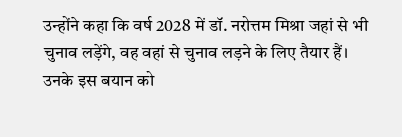उन्होंने कहा कि वर्ष 2028 में डॉ. नरोत्तम मिश्रा जहां से भी चुनाव लड़ेंगे, वह वहां से चुनाव लड़ने के लिए तैयार हैं। उनके इस बयान को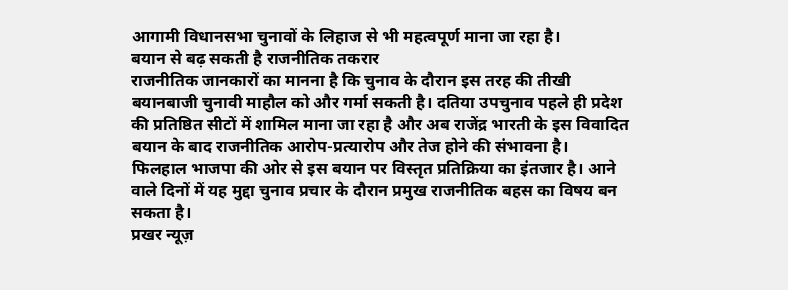आगामी विधानसभा चुनावों के लिहाज से भी महत्वपूर्ण माना जा रहा है।
बयान से बढ़ सकती है राजनीतिक तकरार
राजनीतिक जानकारों का मानना है कि चुनाव के दौरान इस तरह की तीखी बयानबाजी चुनावी माहौल को और गर्मा सकती है। दतिया उपचुनाव पहले ही प्रदेश की प्रतिष्ठित सीटों में शामिल माना जा रहा है और अब राजेंद्र भारती के इस विवादित बयान के बाद राजनीतिक आरोप-प्रत्यारोप और तेज होने की संभावना है।
फिलहाल भाजपा की ओर से इस बयान पर विस्तृत प्रतिक्रिया का इंतजार है। आने वाले दिनों में यह मुद्दा चुनाव प्रचार के दौरान प्रमुख राजनीतिक बहस का विषय बन सकता है।
प्रखर न्यूज़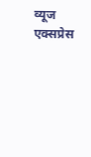व्यूज एक्सप्रेस